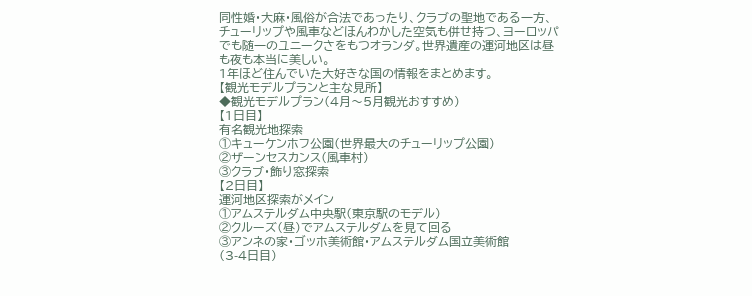同性婚・大麻・風俗が合法であったり、クラブの聖地である一方、チューリップや風車などほんわかした空気も併せ持つ、ヨーロッパでも随一のユニークさをもつオランダ。世界遺産の運河地区は昼も夜も本当に美しい。
1年ほど住んでいた大好きな国の情報をまとめます。
【観光モデルプランと主な見所】
◆観光モデルプラン(4月〜5月観光おすすめ)
【1日目】
有名観光地探索
①キューケンホフ公園(世界最大のチューリップ公園)
②ザーンセスカンス(風車村)
③クラブ・飾り窓探索
【2日目】
運河地区探索がメイン
①アムステルダム中央駅(東京駅のモデル)
②クルーズ(昼)でアムステルダムを見て回る
③アンネの家・ゴッホ美術館・アムステルダム国立美術館
(3-4日目)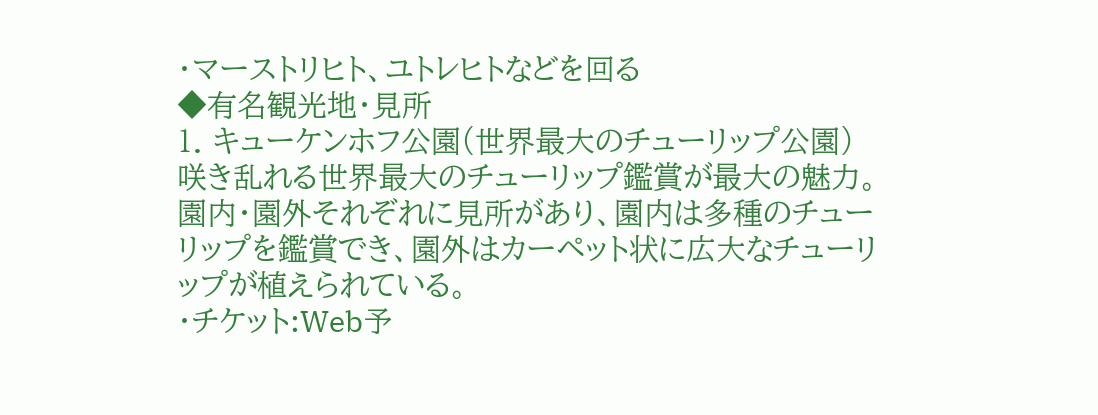・マーストリヒト、ユトレヒトなどを回る
◆有名観光地・見所
1. キューケンホフ公園(世界最大のチューリップ公園)
咲き乱れる世界最大のチューリップ鑑賞が最大の魅力。
園内・園外それぞれに見所があり、園内は多種のチューリップを鑑賞でき、園外はカーペット状に広大なチューリップが植えられている。
・チケット:Web予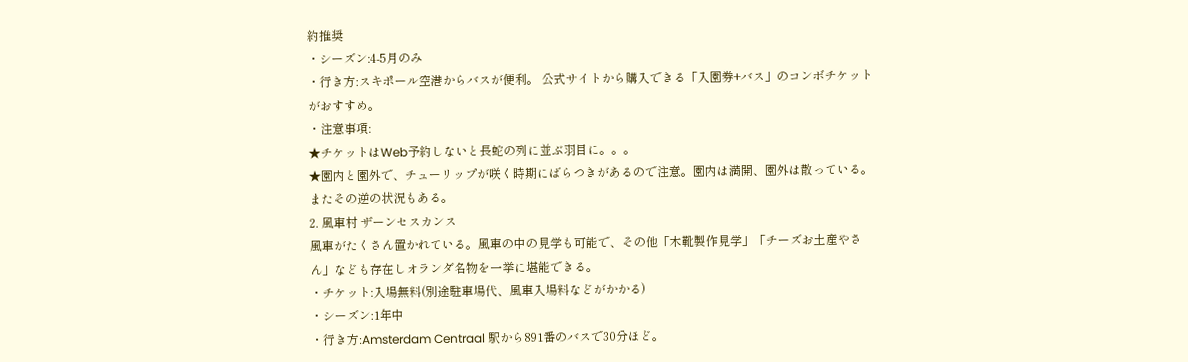約推奨
・シーズン:4-5月のみ
・行き方:スキポール空港からバスが便利。 公式サイトから購入できる「入園券+バス」のコンボチケットがおすすめ。
・注意事項:
★チケットはWeb予約しないと長蛇の列に並ぶ羽目に。。。
★園内と園外で、チューリップが咲く時期にばらつきがあるので注意。園内は満開、園外は散っている。またその逆の状況もある。
2. 風車村 ザーンセスカンス
風車がたくさん置かれている。風車の中の見学も可能で、その他「木靴製作見学」「チーズお土産やさん」なども存在しオランダ名物を一挙に堪能できる。
・チケット:入場無料(別途駐車場代、風車入場料などがかかる)
・シーズン:1年中
・行き方:Amsterdam Centraal 駅から891番のバスで30分ほど。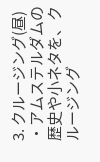3. クルージング(昼)
・アムステルダムの歴史や小ネタを、クルージング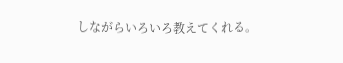しながらいろいろ教えてくれる。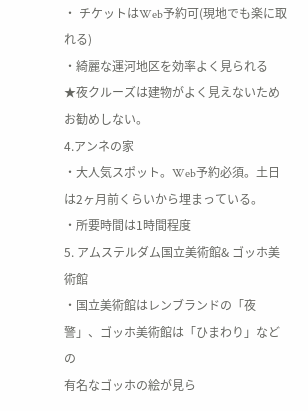・ チケットはWeb予約可(現地でも楽に取れる)
・綺麗な運河地区を効率よく見られる
★夜クルーズは建物がよく見えないためお勧めしない。
4.アンネの家
・大人気スポット。Web予約必須。土日は2ヶ月前くらいから埋まっている。
・所要時間は1時間程度
5. アムステルダム国立美術館& ゴッホ美術館
・国立美術館はレンブランドの「夜警」、ゴッホ美術館は「ひまわり」などの
有名なゴッホの絵が見ら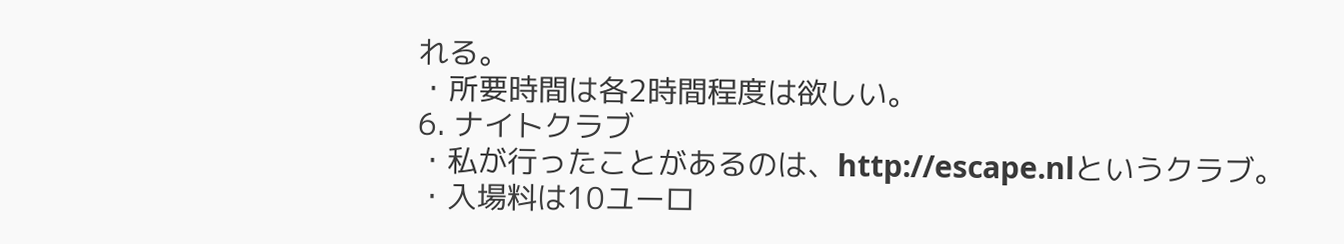れる。
・所要時間は各2時間程度は欲しい。
6. ナイトクラブ
・私が行ったことがあるのは、http://escape.nlというクラブ。
・入場料は10ユーロ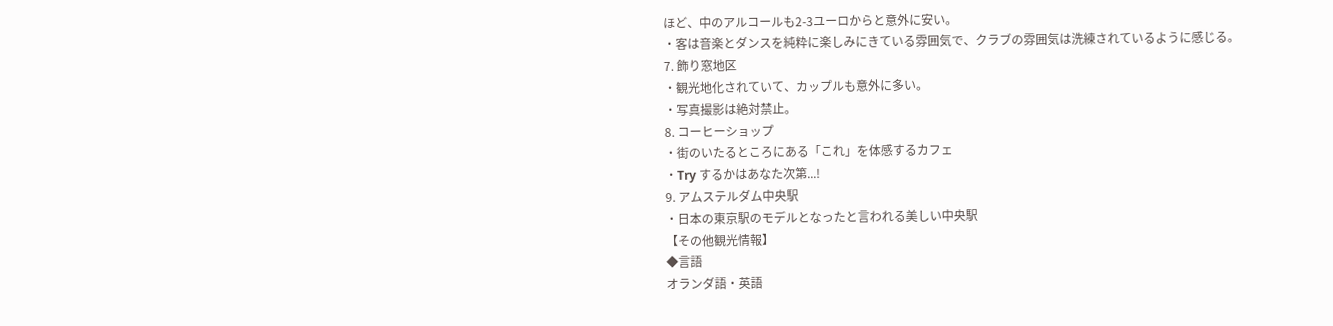ほど、中のアルコールも2-3ユーロからと意外に安い。
・客は音楽とダンスを純粋に楽しみにきている雰囲気で、クラブの雰囲気は洗練されているように感じる。
7. 飾り窓地区
・観光地化されていて、カップルも意外に多い。
・写真撮影は絶対禁止。
8. コーヒーショップ
・街のいたるところにある「これ」を体感するカフェ
・Try するかはあなた次第...!
9. アムステルダム中央駅
・日本の東京駅のモデルとなったと言われる美しい中央駅
【その他観光情報】
◆言語
オランダ語・英語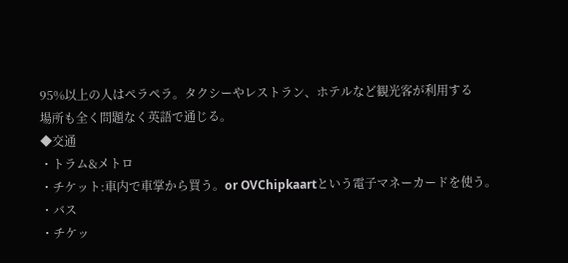95%以上の人はペラペラ。タクシーやレストラン、ホテルなど観光客が利用する
場所も全く問題なく英語で通じる。
◆交通
・トラム&メトロ
・チケット:車内で車掌から買う。or OVChipkaartという電子マネーカードを使う。
・バス
・チケッ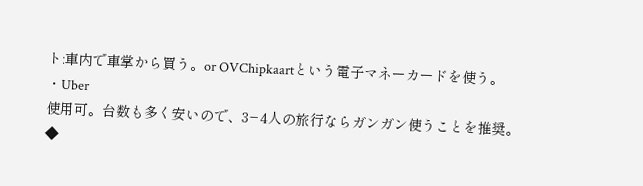ト:車内で車掌から買う。or OVChipkaartという電子マネーカードを使う。
・Uber
使用可。台数も多く安いので、3−4人の旅行ならガンガン使うことを推奨。
◆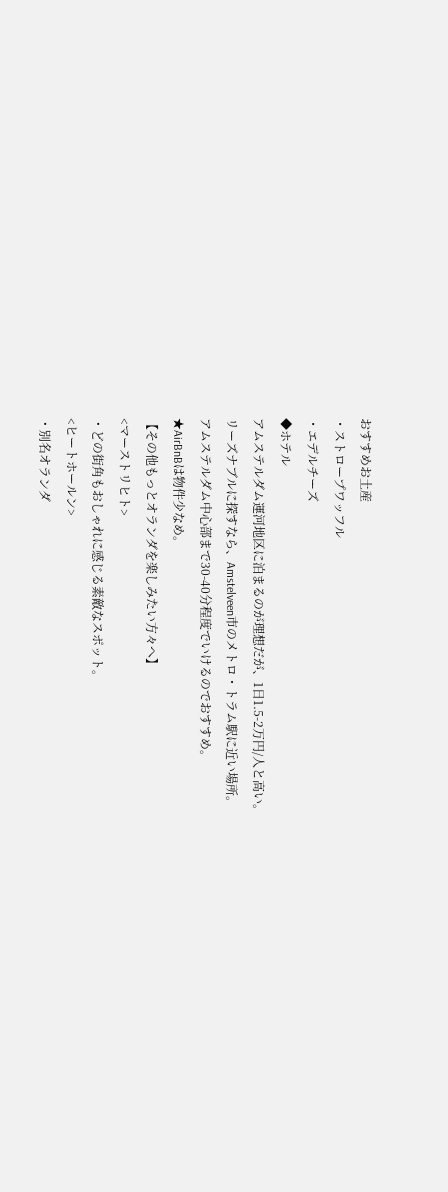おすすめお土産
・ストロープワッフル
・エデルチーズ
◆ホテル
アムステルダム運河地区に泊まるのが理想だが、1日1.5-2万円/人と高い。
リーズナブルに探すなら、Amstelveen市のメトロ・トラム駅に近い場所。
アムステルダム中心部まで30-40分程度でいけるのでおすすめ。
★AirBnBは物件少なめ。
【その他もっとオランダを楽しみたい方々へ】
<マーストリヒト>
・どの街角もおしゃれに感じる素敵なスポット。
<ヒートホールン>
・別名オランダ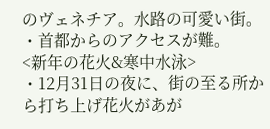のヴェネチア。水路の可愛い街。
・首都からのアクセスが難。
<新年の花火&寒中水泳>
・12月31日の夜に、街の至る所から打ち上げ花火があが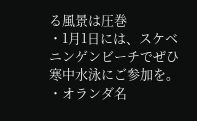る風景は圧巻
・1月1日には、スケベニンゲンビーチでぜひ寒中水泳にご参加を。
・オランダ名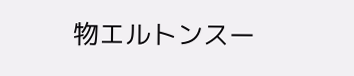物エルトンスー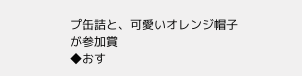プ缶詰と、可愛いオレンジ帽子が参加賞
◆おす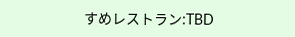すめレストラン:TBD